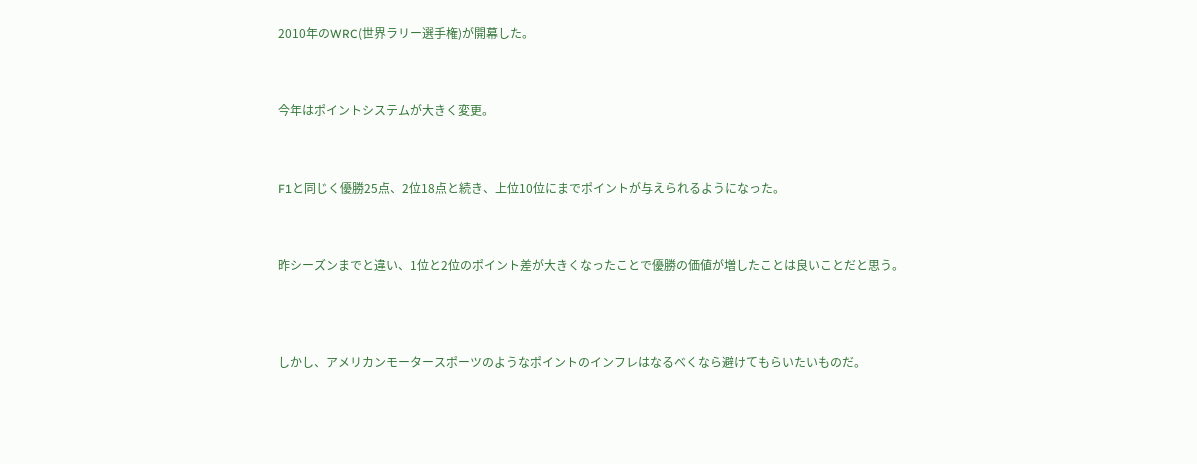2010年のWRC(世界ラリー選手権)が開幕した。



今年はポイントシステムが大きく変更。



F1と同じく優勝25点、2位18点と続き、上位10位にまでポイントが与えられるようになった。



昨シーズンまでと違い、1位と2位のポイント差が大きくなったことで優勝の価値が増したことは良いことだと思う。




しかし、アメリカンモータースポーツのようなポイントのインフレはなるべくなら避けてもらいたいものだ。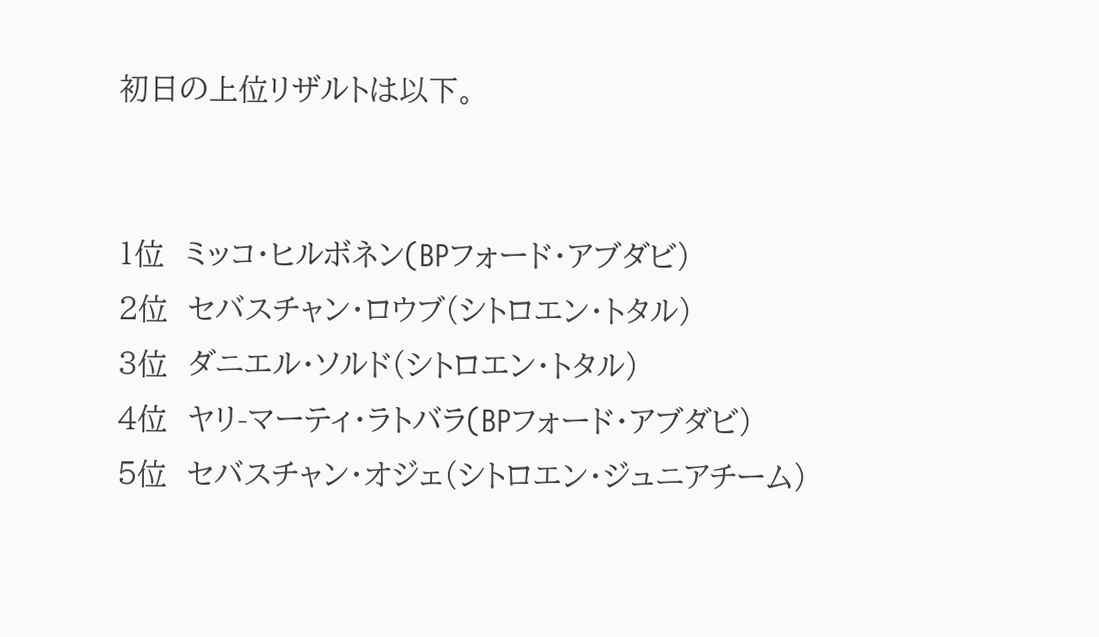初日の上位リザルトは以下。


1位  ミッコ・ヒルボネン(BPフォード・アブダビ)
2位  セバスチャン・ロウブ(シトロエン・トタル)
3位  ダニエル・ソルド(シトロエン・トタル)
4位  ヤリ-マーティ・ラトバラ(BPフォード・アブダビ)
5位  セバスチャン・オジェ(シトロエン・ジュニアチーム)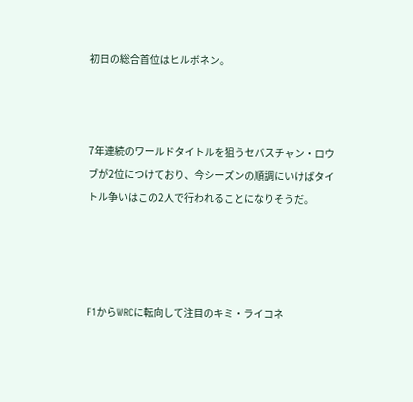初日の総合首位はヒルボネン。



7年連続のワールドタイトルを狙うセバスチャン・ロウブが2位につけており、今シーズンの順調にいけばタイトル争いはこの2人で行われることになりそうだ。




F1からWRCに転向して注目のキミ・ライコネ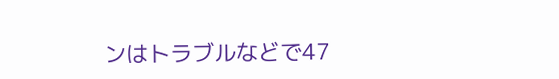ンはトラブルなどで47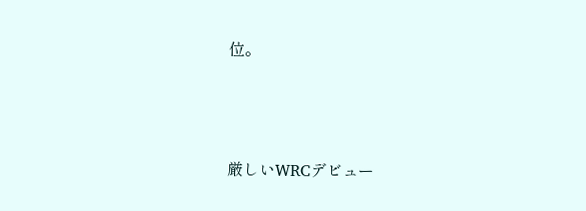位。




厳しいWRCデビュー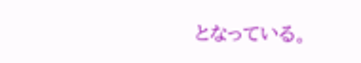となっている。